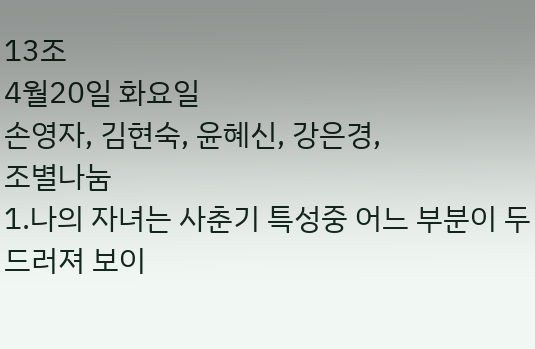13조
4월20일 화요일
손영자, 김현숙, 윤혜신, 강은경,
조별나눔
1.나의 자녀는 사춘기 특성중 어느 부분이 두드러져 보이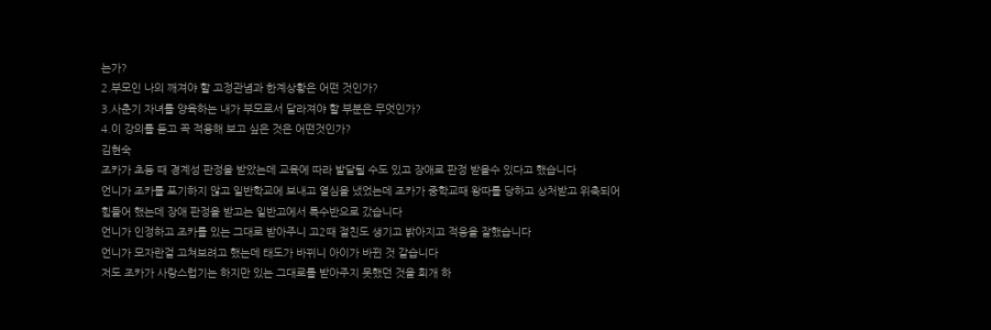는가?
2.부모인 나의 깨져야 할 고정관념과 한계상황은 어떤 것인가?
3.사춘기 자녀를 양육하는 내가 부모로서 달라져야 할 부분은 무엇인가?
4.이 강의를 듣고 꼭 적용해 보고 싶은 것은 어떤것인가?
김현숙
조카가 초등 때 경계성 판정을 받았는데 교육에 따라 발달될 수도 있고 장애로 판정 받을수 있다고 했습니다
언니가 조카를 포기하지 않고 일반학교에 보내고 열심을 냈었는데 조카가 중학교때 왕따를 당하고 상처받고 위축되어
힘들어 했는데 장애 판정을 받고는 일반고에서 특수반으로 갔습니다
언니가 인정하고 조카를 있는 그대로 받아주니 고2때 절친도 생기고 밝아지고 적응을 잘했습니다
언니가 모자란걸 고쳐보려고 했는데 태도가 바뀌니 아이가 바뀐 것 같습니다
저도 조카가 사랑스럽기는 하지만 있는 그대로를 받아주지 못했던 것을 회개 하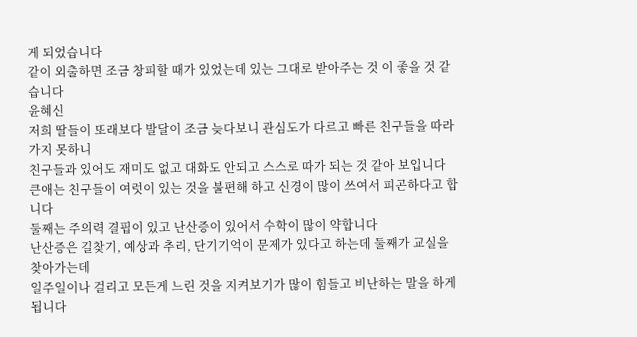게 되었습니다
같이 외출하면 조금 창피할 때가 있었는데 있는 그대로 받아주는 것 이 좋을 것 같습니다
윤혜신
저희 딸들이 또래보다 발달이 조금 늦다보니 관심도가 다르고 빠른 친구들을 따라가지 못하니
친구들과 있어도 재미도 없고 대화도 안되고 스스로 따가 되는 것 같아 보입니다
큰애는 친구들이 여럿이 있는 것을 불편해 하고 신경이 많이 쓰여서 피곤하다고 합니다
둘째는 주의력 결핍이 있고 난산증이 있어서 수학이 많이 약합니다
난산증은 길찾기, 예상과 추리, 단기기억이 문제가 있다고 하는데 둘째가 교실을 찾아가는데
일주일이나 걸리고 모든게 느린 것을 지켜보기가 많이 힘들고 비난하는 말을 하게 됩니다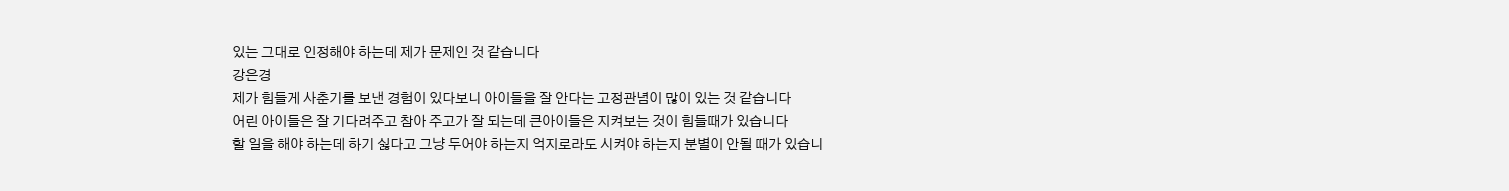있는 그대로 인정해야 하는데 제가 문제인 것 같습니다
강은경
제가 힘들게 사춘기를 보낸 경험이 있다보니 아이들을 잘 안다는 고정관념이 많이 있는 것 같습니다
어린 아이들은 잘 기다려주고 참아 주고가 잘 되는데 큰아이들은 지켜보는 것이 힘들때가 있습니다
할 일을 해야 하는데 하기 싫다고 그냥 두어야 하는지 억지로라도 시켜야 하는지 분별이 안될 때가 있습니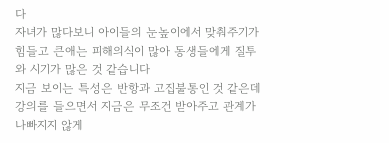다
자녀가 많다보니 아이들의 눈높이에서 맞춰주기가 힘들고 큰애는 피해의식이 많아 동생들에게 질투와 시기가 많은 것 같습니다
지금 보이는 특성은 반항과 고집불통인 것 같은데 강의를 들으면서 지금은 무조건 받아주고 관계가 나빠지지 않게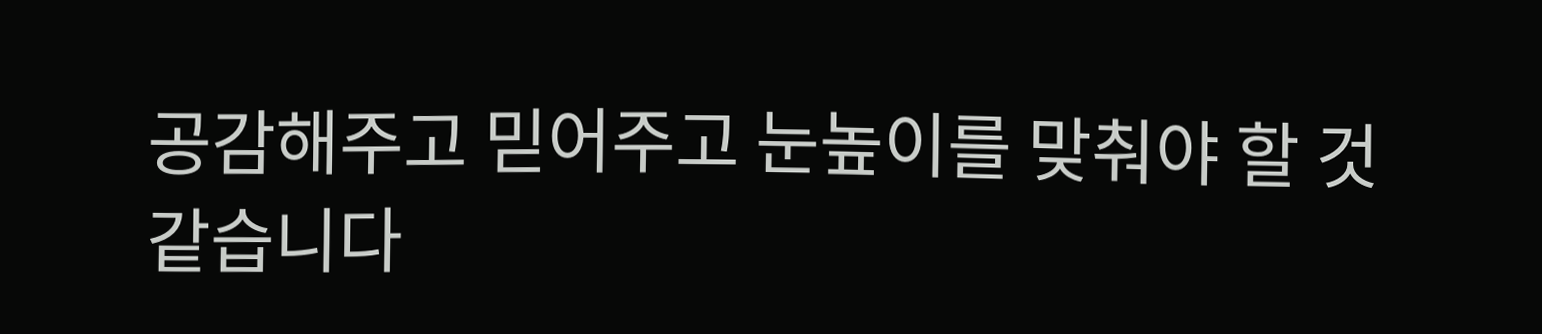공감해주고 믿어주고 눈높이를 맞춰야 할 것 같습니다